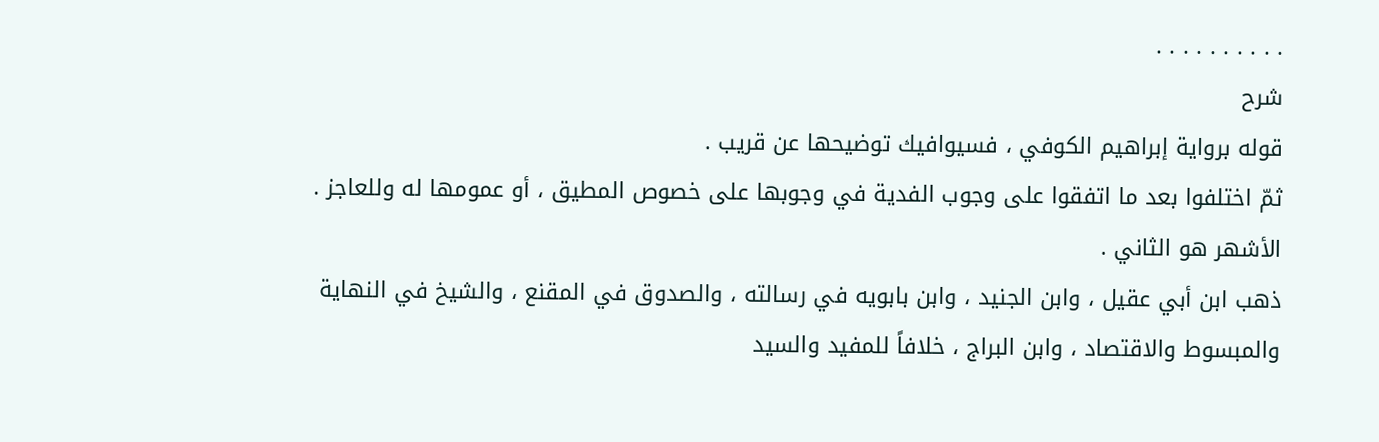. . . . . . . . . .
شرح
قوله برواية إبراهيم الكوفي ، فسيوافيك توضيحها عن قريب .
ثمّ اختلفوا بعد ما اتفقوا على وجوب الفدية في وجوبها على خصوص المطيق ، أو عمومها له وللعاجز . الأشهر هو الثاني .
ذهب ابن أبي عقيل ، وابن الجنيد ، وابن بابويه في رسالته ، والصدوق في المقنع ، والشيخ في النهاية والمبسوط والاقتصاد ، وابن البراج ، خلافاً للمفيد والسيد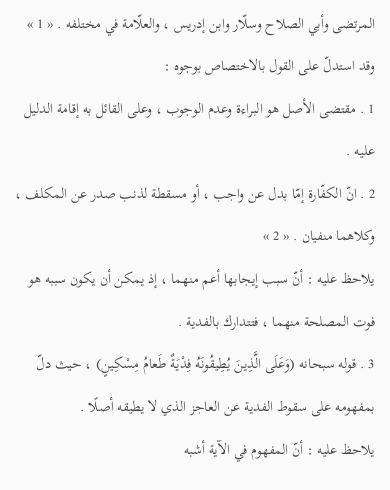المرتضى وأبي الصلاح وسلّار وابن إدريس ، والعلّامة في مختلفه . « 1 »
وقد استدلّ على القول بالاختصاص بوجوه :
1 . مقتضى الأصل هو البراءة وعدم الوجوب ، وعلى القائل به إقامة الدليل عليه .
2 . انّ الكفّارة إمّا بدل عن واجب ، أو مسقطة لذنب صدر عن المكلف ، وكلاهما منفيان . « 2 »
يلاحظ عليه : أنّ سبب إيجابها أعم منهما ، إذ يمكن أن يكون سببه هو فوت المصلحة منهما ، فتتدارك بالفدية .
3 . قوله سبحانه (وَعَلَى الَّذِينَ يُطِيقُونَهُ فِدْيَةٌ طَعامُ مِسْكِينٍ) ، حيث دلّ بمفهومه على سقوط الفدية عن العاجز الذي لا يطيقه أصلًا .
يلاحظ عليه : أنّ المفهوم في الآية أشبه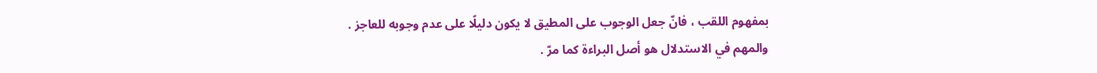بمفهوم اللقب ، فانّ جعل الوجوب على المطيق لا يكون دليلًا على عدم وجوبه للعاجز .
والمهم في الاستدلال هو أصل البراءة كما مرّ .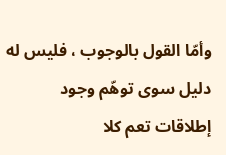وأمّا القول بالوجوب ، فليس له دليل سوى توهّم وجود إطلاقات تعم كلا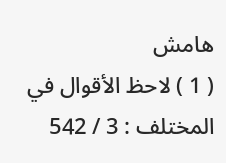هامش
( 1 ) لاحظ الأقوال في المختلف : 3 / 542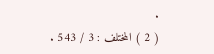.
( 2 ) المختلف : 3 / 543 .